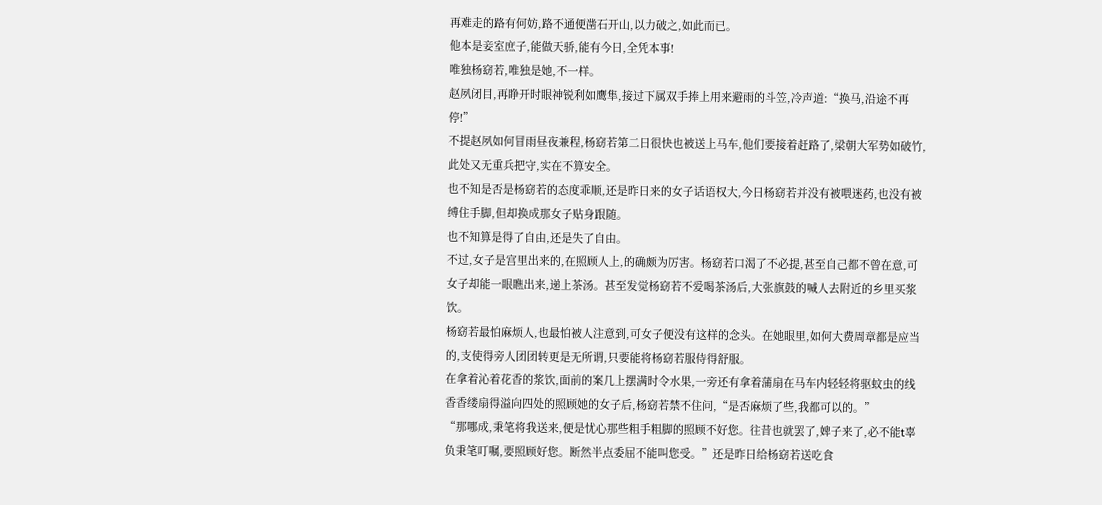再难走的路有何妨,路不通便凿石开山,以力破之,如此而已。
他本是妾室庶子,能做天骄,能有今日,全凭本事!
唯独杨窈若,唯独是她,不一样。
赵夙闭目,再睁开时眼神锐利如鹰隼,接过下属双手捧上用来避雨的斗笠,冷声道:“换马,沿途不再停!”
不提赵夙如何冒雨昼夜兼程,杨窈若第二日很快也被送上马车,他们要接着赶路了,梁朝大军势如破竹,此处又无重兵把守,实在不算安全。
也不知是否是杨窈若的态度乖顺,还是昨日来的女子话语权大,今日杨窈若并没有被喂迷药,也没有被缚住手脚,但却换成那女子贴身跟随。
也不知算是得了自由,还是失了自由。
不过,女子是宫里出来的,在照顾人上,的确颇为厉害。杨窈若口渴了不必提,甚至自己都不曾在意,可女子却能一眼瞧出来,递上茶汤。甚至发觉杨窈若不爱喝茶汤后,大张旗鼓的喊人去附近的乡里买浆饮。
杨窈若最怕麻烦人,也最怕被人注意到,可女子便没有这样的念头。在她眼里,如何大费周章都是应当的,支使得旁人团团转更是无所谓,只要能将杨窈若服侍得舒服。
在拿着沁着花香的浆饮,面前的案几上摆满时令水果,一旁还有拿着蒲扇在马车内轻轻将驱蚊虫的线香香缕扇得溢向四处的照顾她的女子后,杨窈若禁不住问,“是否麻烦了些,我都可以的。”
“那哪成,秉笔将我送来,便是忧心那些粗手粗脚的照顾不好您。往昔也就罢了,婢子来了,必不能t辜负秉笔叮嘱,要照顾好您。断然半点委屈不能叫您受。”还是昨日给杨窈若送吃食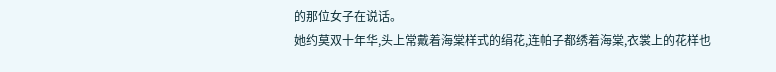的那位女子在说话。
她约莫双十年华,头上常戴着海棠样式的绢花,连帕子都绣着海棠,衣裳上的花样也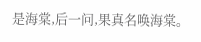是海棠,后一问,果真名唤海棠。